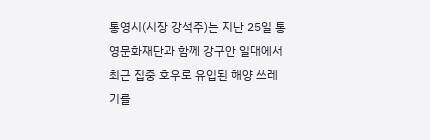통영시(시장 강석주)는 지난 25일 통영문화재단과 함께 강구안 일대에서 최근 집중 호우로 유입된 해양 쓰레기를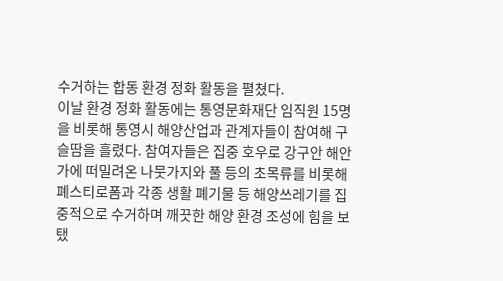수거하는 합동 환경 정화 활동을 펼쳤다.
이날 환경 정화 활동에는 통영문화재단 임직원 15명을 비롯해 통영시 해양산업과 관계자들이 참여해 구슬땀을 흘렸다. 참여자들은 집중 호우로 강구안 해안가에 떠밀려온 나뭇가지와 풀 등의 초목류를 비롯해 폐스티로폼과 각종 생활 폐기물 등 해양쓰레기를 집중적으로 수거하며 깨끗한 해양 환경 조성에 힘을 보탰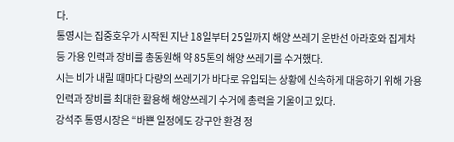다.
통영시는 집중호우가 시작된 지난 18일부터 25일까지 해양 쓰레기 운반선 아라호와 집게차 등 가용 인력과 장비를 총동원해 약 85톤의 해양 쓰레기를 수거했다.
시는 비가 내릴 때마다 다량의 쓰레기가 바다로 유입되는 상황에 신속하게 대응하기 위해 가용 인력과 장비를 최대한 활용해 해양쓰레기 수거에 총력을 기울이고 있다.
강석주 통영시장은 “바쁜 일정에도 강구안 환경 정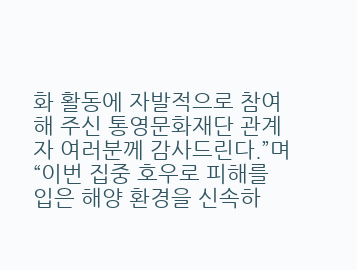화 활동에 자발적으로 참여해 주신 통영문화재단 관계자 여러분께 감사드린다.”며 “이번 집중 호우로 피해를 입은 해양 환경을 신속하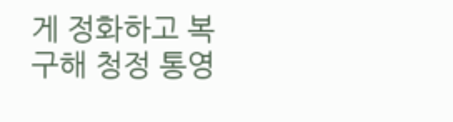게 정화하고 복구해 청정 통영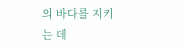의 바다를 지키는 데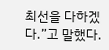최선을 다하겠다.”고 말했다.